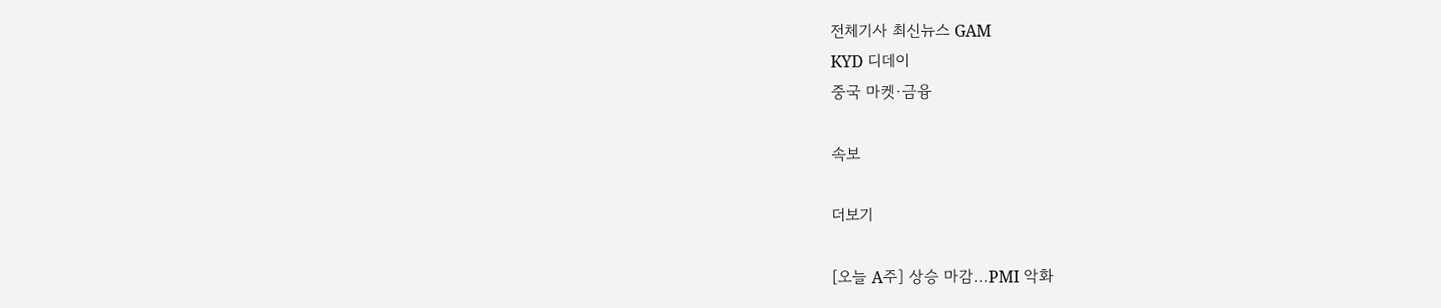전체기사 최신뉴스 GAM
KYD 디데이
중국 마켓·금융

속보

더보기

[오늘 A주] 상승 마감...PMI 악화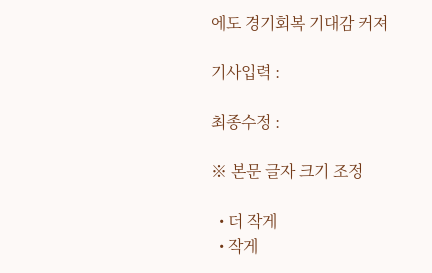에도 경기회복 기대감 커져

기사입력 :

최종수정 :

※ 본문 글자 크기 조정

  • 더 작게
  • 작게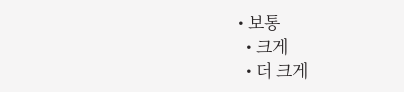• 보통
  • 크게
  • 더 크게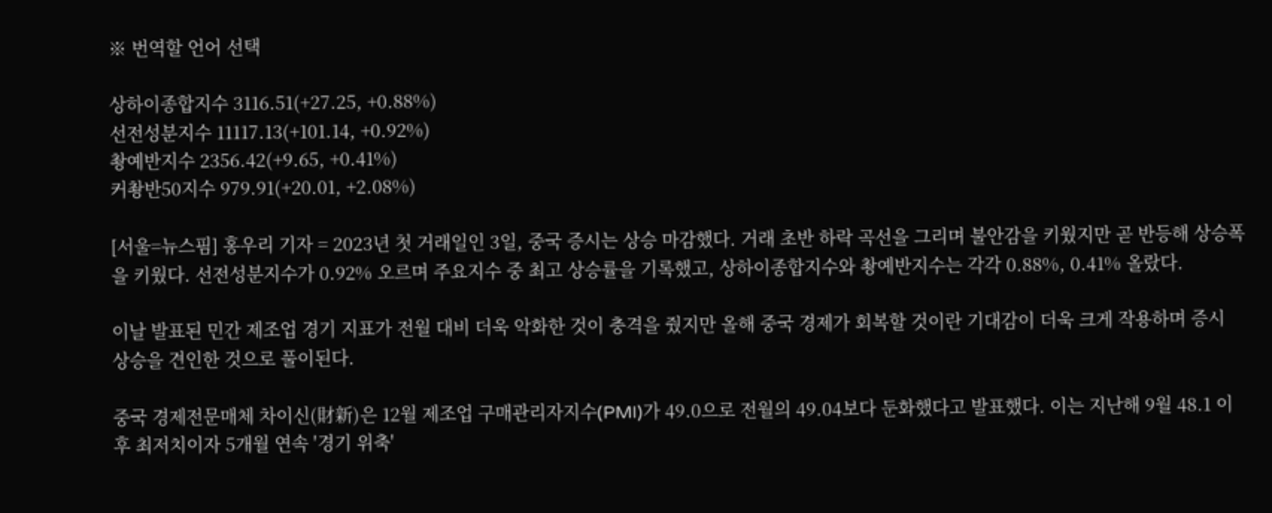※ 번역할 언어 선택

상하이종합지수 3116.51(+27.25, +0.88%)
선전성분지수 11117.13(+101.14, +0.92%)
촹예반지수 2356.42(+9.65, +0.41%)
커촹반50지수 979.91(+20.01, +2.08%)

[서울=뉴스핌] 홍우리 기자 = 2023년 첫 거래일인 3일, 중국 증시는 상승 마감했다. 거래 초반 하락 곡선을 그리며 불안감을 키웠지만 곧 반등해 상승폭을 키웠다. 선전성분지수가 0.92% 오르며 주요지수 중 최고 상승률을 기록했고, 상하이종합지수와 촹예반지수는 각각 0.88%, 0.41% 올랐다.

이날 발표된 민간 제조업 경기 지표가 전월 대비 더욱 악화한 것이 충격을 줬지만 올해 중국 경제가 회복할 것이란 기대감이 더욱 크게 작용하며 증시 상승을 견인한 것으로 풀이된다.

중국 경제전문매체 차이신(財新)은 12월 제조업 구매관리자지수(PMI)가 49.0으로 전월의 49.04보다 둔화했다고 발표했다. 이는 지난해 9월 48.1 이후 최저치이자 5개월 연속 '경기 위축'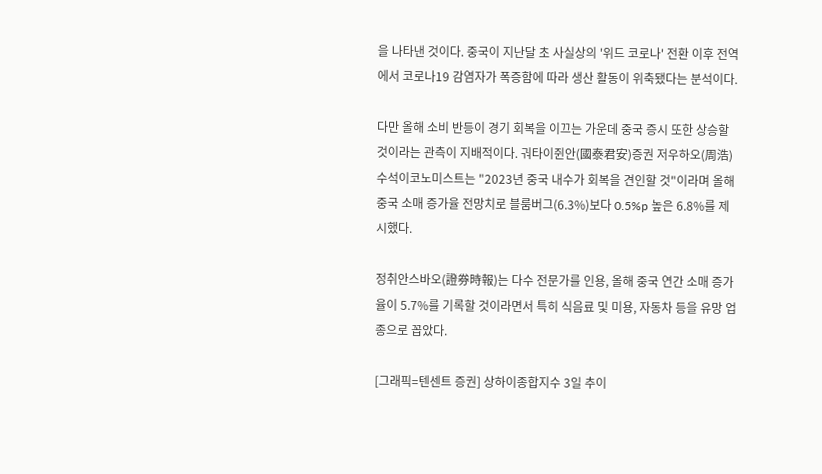을 나타낸 것이다. 중국이 지난달 초 사실상의 '위드 코로나' 전환 이후 전역에서 코로나19 감염자가 폭증함에 따라 생산 활동이 위축됐다는 분석이다.

다만 올해 소비 반등이 경기 회복을 이끄는 가운데 중국 증시 또한 상승할 것이라는 관측이 지배적이다. 궈타이쥔안(國泰君安)증권 저우하오(周浩) 수석이코노미스트는 "2023년 중국 내수가 회복을 견인할 것"이라며 올해 중국 소매 증가율 전망치로 블룸버그(6.3%)보다 0.5%p 높은 6.8%를 제시했다.

정취안스바오(證券時報)는 다수 전문가를 인용, 올해 중국 연간 소매 증가율이 5.7%를 기록할 것이라면서 특히 식음료 및 미용, 자동차 등을 유망 업종으로 꼽았다.

[그래픽=텐센트 증권] 상하이종합지수 3일 추이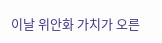이날 위안화 가치가 오른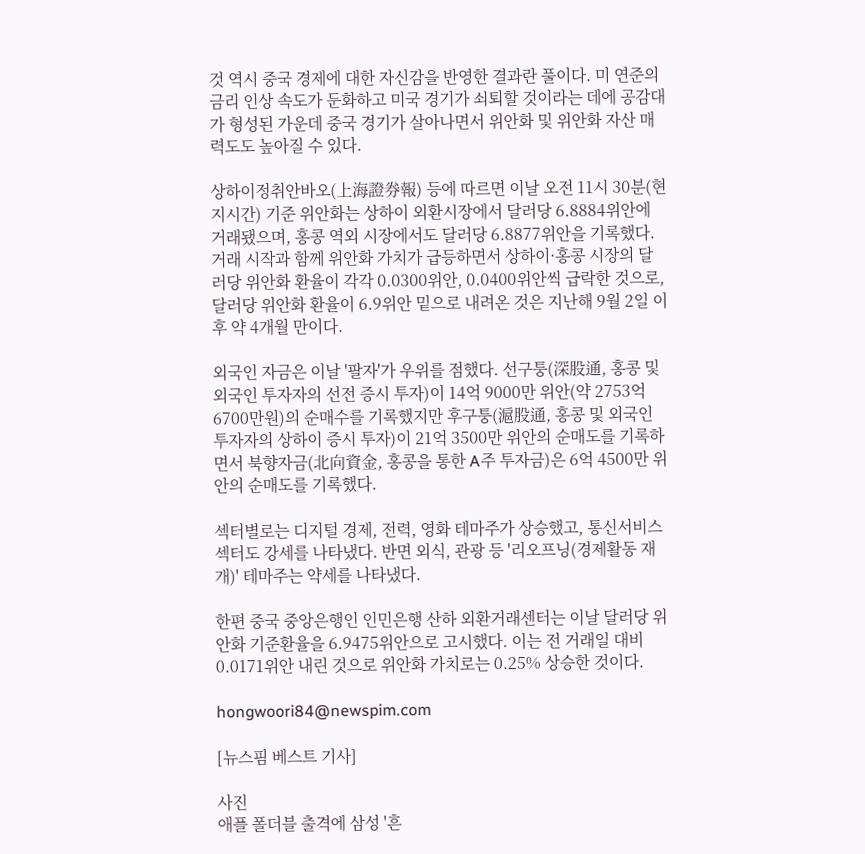것 역시 중국 경제에 대한 자신감을 반영한 결과란 풀이다. 미 연준의 금리 인상 속도가 둔화하고 미국 경기가 쇠퇴할 것이라는 데에 공감대가 형성된 가운데 중국 경기가 살아나면서 위안화 및 위안화 자산 매력도도 높아질 수 있다.

상하이정취안바오(上海證券報) 등에 따르면 이날 오전 11시 30분(현지시간) 기준 위안화는 상하이 외환시장에서 달러당 6.8884위안에 거래됐으며, 홍콩 역외 시장에서도 달러당 6.8877위안을 기록했다. 거래 시작과 함께 위안화 가치가 급등하면서 상하이·홍콩 시장의 달러당 위안화 환율이 각각 0.0300위안, 0.0400위안씩 급락한 것으로, 달러당 위안화 환율이 6.9위안 밑으로 내려온 것은 지난해 9월 2일 이후 약 4개월 만이다.

외국인 자금은 이날 '팔자'가 우위를 점했다. 선구퉁(深股通, 홍콩 및 외국인 투자자의 선전 증시 투자)이 14억 9000만 위안(약 2753억 6700만원)의 순매수를 기록했지만 후구퉁(滬股通, 홍콩 및 외국인 투자자의 상하이 증시 투자)이 21억 3500만 위안의 순매도를 기록하면서 북향자금(北向資金, 홍콩을 통한 A주 투자금)은 6억 4500만 위안의 순매도를 기록했다.

섹터별로는 디지털 경제, 전력, 영화 테마주가 상승했고, 통신서비스 섹터도 강세를 나타냈다. 반면 외식, 관광 등 '리오프닝(경제활동 재개)' 테마주는 약세를 나타냈다.

한편 중국 중앙은행인 인민은행 산하 외환거래센터는 이날 달러당 위안화 기준환율을 6.9475위안으로 고시했다. 이는 전 거래일 대비 0.0171위안 내린 것으로 위안화 가치로는 0.25% 상승한 것이다.

hongwoori84@newspim.com

[뉴스핌 베스트 기사]

사진
애플 폴더블 출격에 삼성 '흔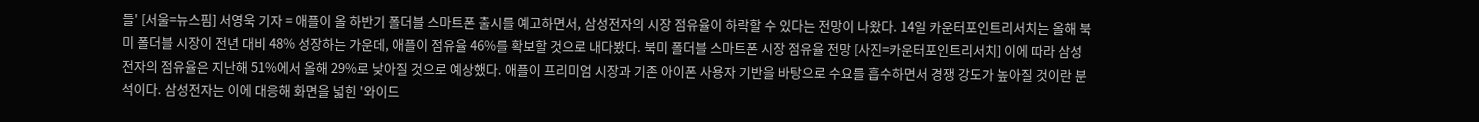들' [서울=뉴스핌] 서영욱 기자 = 애플이 올 하반기 폴더블 스마트폰 출시를 예고하면서, 삼성전자의 시장 점유율이 하락할 수 있다는 전망이 나왔다. 14일 카운터포인트리서치는 올해 북미 폴더블 시장이 전년 대비 48% 성장하는 가운데, 애플이 점유율 46%를 확보할 것으로 내다봤다. 북미 폴더블 스마트폰 시장 점유율 전망 [사진=카운터포인트리서치] 이에 따라 삼성전자의 점유율은 지난해 51%에서 올해 29%로 낮아질 것으로 예상했다. 애플이 프리미엄 시장과 기존 아이폰 사용자 기반을 바탕으로 수요를 흡수하면서 경쟁 강도가 높아질 것이란 분석이다. 삼성전자는 이에 대응해 화면을 넓힌 '와이드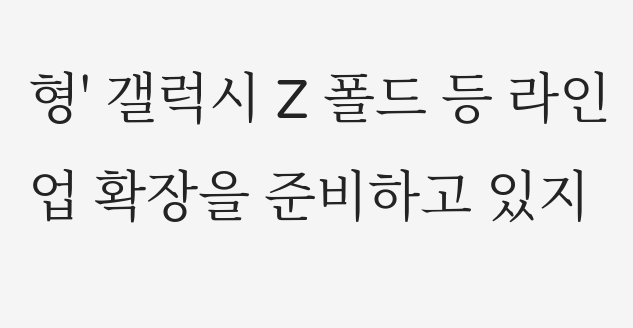형' 갤럭시 Z 폴드 등 라인업 확장을 준비하고 있지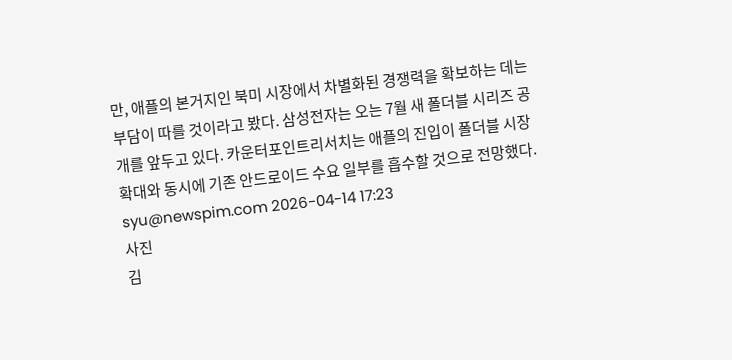만, 애플의 본거지인 북미 시장에서 차별화된 경쟁력을 확보하는 데는 부담이 따를 것이라고 봤다. 삼성전자는 오는 7월 새 폴더블 시리즈 공개를 앞두고 있다. 카운터포인트리서치는 애플의 진입이 폴더블 시장 확대와 동시에 기존 안드로이드 수요 일부를 흡수할 것으로 전망했다. syu@newspim.com 2026-04-14 17:23
사진
김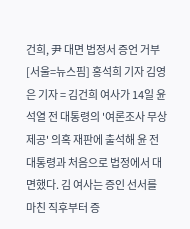건희, 尹 대면 법정서 증언 거부 [서울=뉴스핌] 홍석희 기자 김영은 기자 = 김건희 여사가 14일 윤석열 전 대통령의 '여론조사 무상 제공' 의혹 재판에 출석해 윤 전 대통령과 처음으로 법정에서 대면했다. 김 여사는 증인 선서를 마친 직후부터 증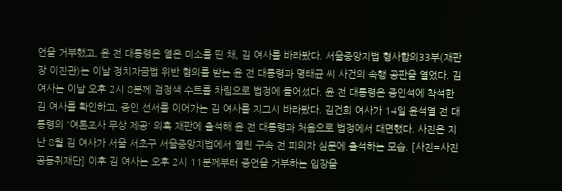언을 거부했고, 윤 전 대통령은 옅은 미소를 띤 채, 김 여사를 바라봤다. 서울중앙지법 형사합의33부(재판장 이진관)는 이날 정치자금법 위반 혐의를 받는 윤 전 대통령과 명태균 씨 사건의 속행 공판을 열었다. 김 여사는 이날 오후 2시 8분께 검정색 수트를 차림으로 법정에 들어섰다. 윤 전 대통령은 증인석에 착석한 김 여사를 확인하고, 증인 선서를 이어가는 김 여사를 지그시 바라봤다. 김건희 여사가 14일 윤석열 전 대통령의 '여론조사 무상 제공' 의혹 재판에 출석해 윤 전 대통령과 처음으로 법정에서 대면했다. 사진은 지난 8월 김 여사가 서울 서초구 서울중앙지법에서 열린 구속 전 피의자 심문에 출석하는 모습. [사진=사진공동취재단] 이후 김 여사는 오후 2시 11분께부터 증언을 거부하는 입장을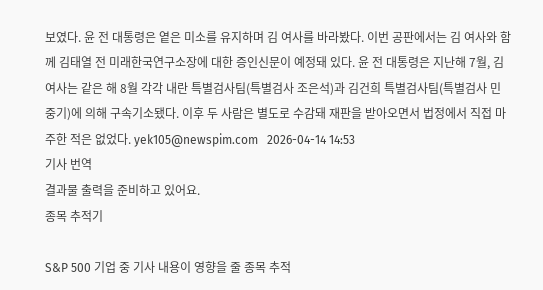보였다. 윤 전 대통령은 옅은 미소를 유지하며 김 여사를 바라봤다. 이번 공판에서는 김 여사와 함께 김태열 전 미래한국연구소장에 대한 증인신문이 예정돼 있다. 윤 전 대통령은 지난해 7월, 김 여사는 같은 해 8월 각각 내란 특별검사팀(특별검사 조은석)과 김건희 특별검사팀(특별검사 민중기)에 의해 구속기소됐다. 이후 두 사람은 별도로 수감돼 재판을 받아오면서 법정에서 직접 마주한 적은 없었다. yek105@newspim.com   2026-04-14 14:53
기사 번역
결과물 출력을 준비하고 있어요.
종목 추적기

S&P 500 기업 중 기사 내용이 영향을 줄 종목 추적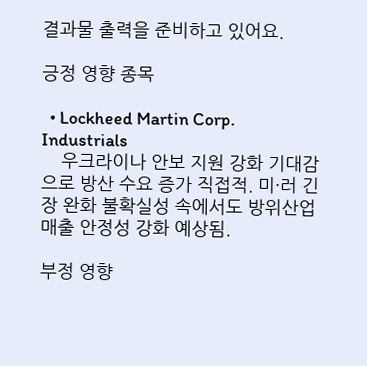결과물 출력을 준비하고 있어요.

긍정 영향 종목

  • Lockheed Martin Corp. Industrials
    우크라이나 안보 지원 강화 기대감으로 방산 수요 증가 직접적. 미·러 긴장 완화 불확실성 속에서도 방위산업 매출 안정성 강화 예상됨.

부정 영향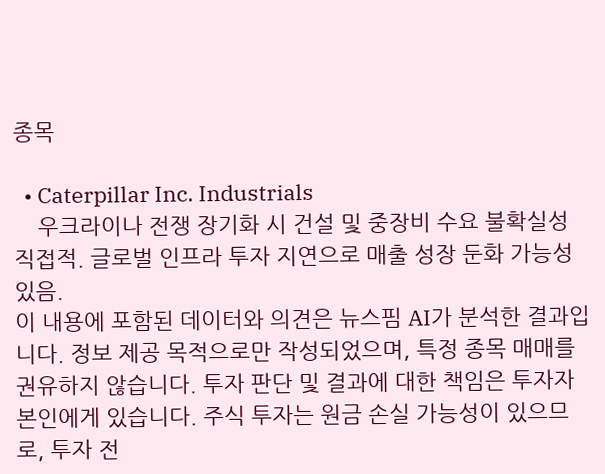종목

  • Caterpillar Inc. Industrials
    우크라이나 전쟁 장기화 시 건설 및 중장비 수요 불확실성 직접적. 글로벌 인프라 투자 지연으로 매출 성장 둔화 가능성 있음.
이 내용에 포함된 데이터와 의견은 뉴스핌 AI가 분석한 결과입니다. 정보 제공 목적으로만 작성되었으며, 특정 종목 매매를 권유하지 않습니다. 투자 판단 및 결과에 대한 책임은 투자자 본인에게 있습니다. 주식 투자는 원금 손실 가능성이 있으므로, 투자 전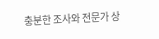충분한 조사와 전문가 상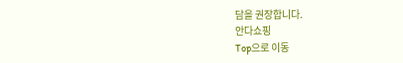담을 권장합니다.
안다쇼핑
Top으로 이동